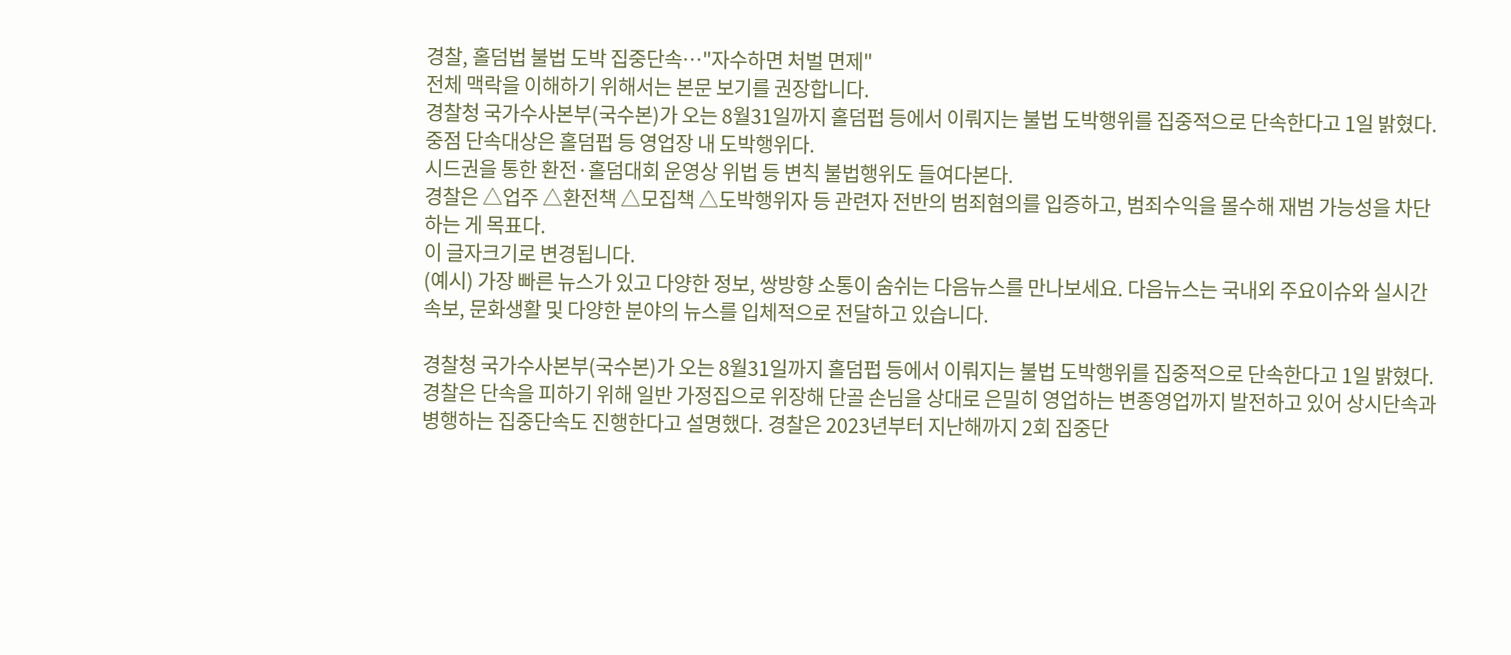경찰, 홀덤법 불법 도박 집중단속…"자수하면 처벌 면제"
전체 맥락을 이해하기 위해서는 본문 보기를 권장합니다.
경찰청 국가수사본부(국수본)가 오는 8월31일까지 홀덤펍 등에서 이뤄지는 불법 도박행위를 집중적으로 단속한다고 1일 밝혔다.
중점 단속대상은 홀덤펍 등 영업장 내 도박행위다.
시드권을 통한 환전·홀덤대회 운영상 위법 등 변칙 불법행위도 들여다본다.
경찰은 △업주 △환전책 △모집책 △도박행위자 등 관련자 전반의 범죄혐의를 입증하고, 범죄수익을 몰수해 재범 가능성을 차단하는 게 목표다.
이 글자크기로 변경됩니다.
(예시) 가장 빠른 뉴스가 있고 다양한 정보, 쌍방향 소통이 숨쉬는 다음뉴스를 만나보세요. 다음뉴스는 국내외 주요이슈와 실시간 속보, 문화생활 및 다양한 분야의 뉴스를 입체적으로 전달하고 있습니다.

경찰청 국가수사본부(국수본)가 오는 8월31일까지 홀덤펍 등에서 이뤄지는 불법 도박행위를 집중적으로 단속한다고 1일 밝혔다.
경찰은 단속을 피하기 위해 일반 가정집으로 위장해 단골 손님을 상대로 은밀히 영업하는 변종영업까지 발전하고 있어 상시단속과 병행하는 집중단속도 진행한다고 설명했다. 경찰은 2023년부터 지난해까지 2회 집중단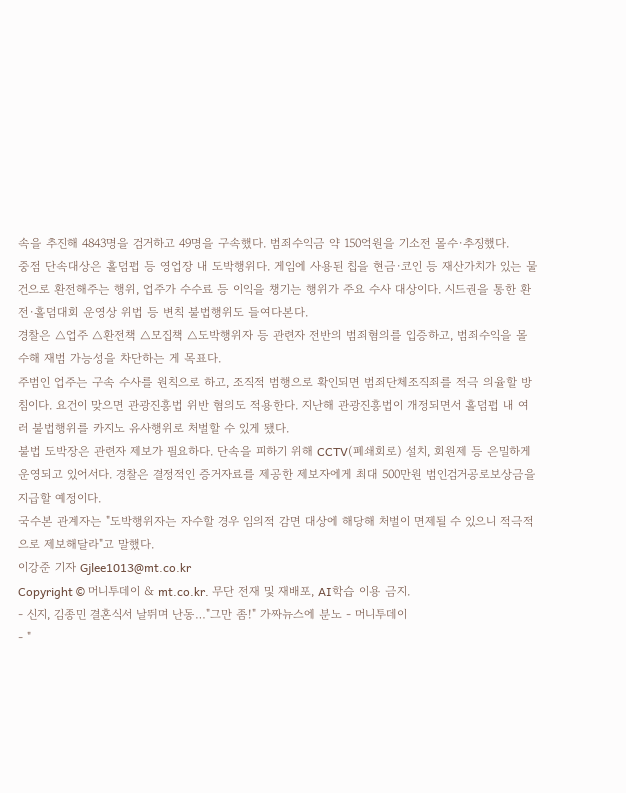속을 추진해 4843명을 검거하고 49명을 구속했다. 범죄수익금 약 150억원을 기소전 몰수·추징했다.
중점 단속대상은 홀덤펍 등 영업장 내 도박행위다. 게임에 사용된 칩을 현금·코인 등 재산가치가 있는 물건으로 환전해주는 행위, 업주가 수수료 등 이익을 챙기는 행위가 주요 수사 대상이다. 시드권을 통한 환전·홀덤대회 운영상 위법 등 변칙 불법행위도 들여다본다.
경찰은 △업주 △환전책 △모집책 △도박행위자 등 관련자 전반의 범죄혐의를 입증하고, 범죄수익을 몰수해 재범 가능성을 차단하는 게 목표다.
주범인 업주는 구속 수사를 원칙으로 하고, 조직적 범행으로 확인되면 범죄단체조직죄를 적극 의율할 방침이다. 요건이 맞으면 관광진흥법 위반 혐의도 적용한다. 지난해 관광진흥법이 개정되면서 홀덤펍 내 여러 불법행위를 카지노 유사행위로 처벌할 수 있게 됐다.
불법 도박장은 관련자 제보가 필요하다. 단속을 피하기 위해 CCTV(폐쇄회로) 설치, 회원제 등 은밀하게 운영되고 있어서다. 경찰은 결정적인 증거자료를 제공한 제보자에게 최대 500만원 범인검거공로보상금을 지급할 예정이다.
국수본 관계자는 "도박행위자는 자수할 경우 임의적 감면 대상에 해당해 처벌이 면제될 수 있으니 적극적으로 제보해달라"고 말했다.
이강준 기자 Gjlee1013@mt.co.kr
Copyright © 머니투데이 & mt.co.kr. 무단 전재 및 재배포, AI학습 이용 금지.
- 신지, 김종민 결혼식서 날뛰며 난동…"그만 좀!" 가짜뉴스에 분노 - 머니투데이
- "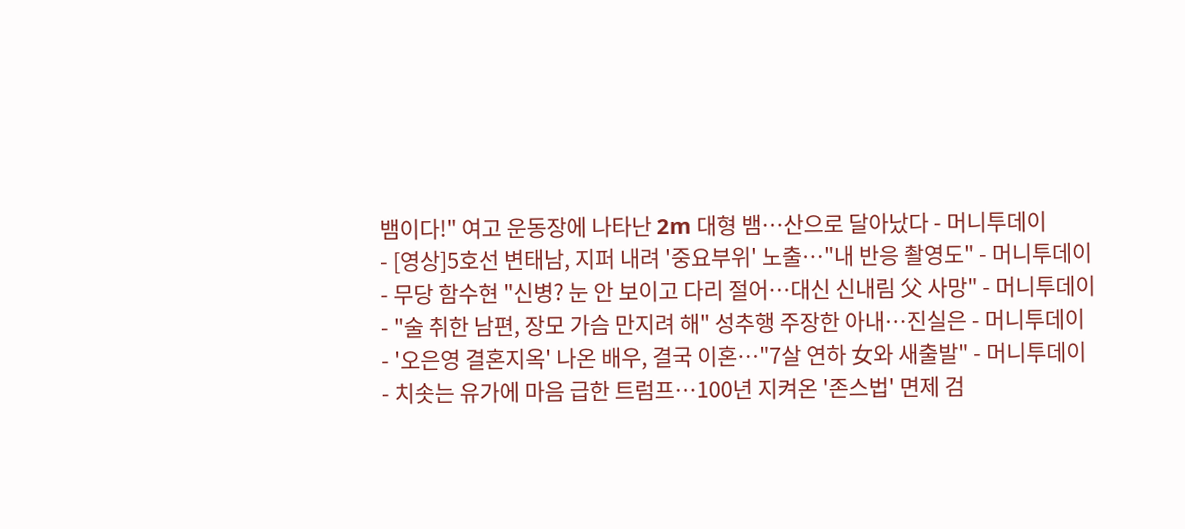뱀이다!" 여고 운동장에 나타난 2m 대형 뱀…산으로 달아났다 - 머니투데이
- [영상]5호선 변태남, 지퍼 내려 '중요부위' 노출…"내 반응 촬영도" - 머니투데이
- 무당 함수현 "신병? 눈 안 보이고 다리 절어…대신 신내림 父 사망" - 머니투데이
- "술 취한 남편, 장모 가슴 만지려 해" 성추행 주장한 아내…진실은 - 머니투데이
- '오은영 결혼지옥' 나온 배우, 결국 이혼…"7살 연하 女와 새출발" - 머니투데이
- 치솟는 유가에 마음 급한 트럼프…100년 지켜온 '존스법' 면제 검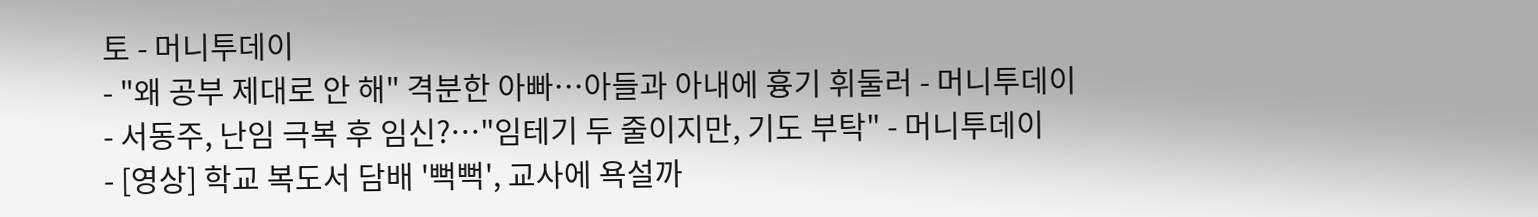토 - 머니투데이
- "왜 공부 제대로 안 해" 격분한 아빠…아들과 아내에 흉기 휘둘러 - 머니투데이
- 서동주, 난임 극복 후 임신?…"임테기 두 줄이지만, 기도 부탁" - 머니투데이
- [영상] 학교 복도서 담배 '뻑뻑', 교사에 욕설까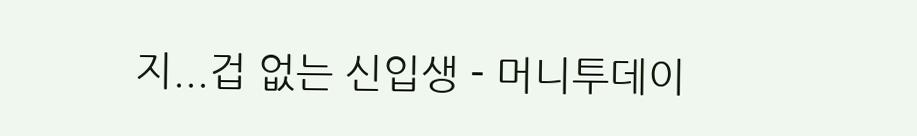지...겁 없는 신입생 - 머니투데이